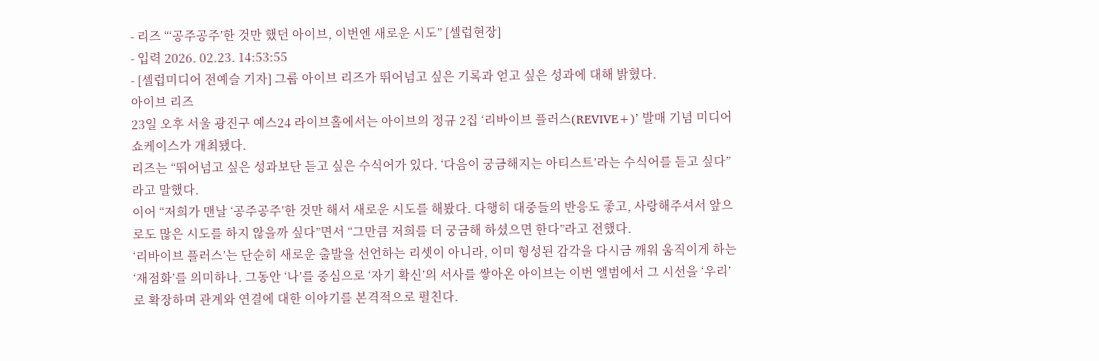- 리즈 “‘공주공주’한 것만 했던 아이브, 이번엔 새로운 시도” [셀럽현장]
- 입력 2026. 02.23. 14:53:55
- [셀럽미디어 전예슬 기자] 그룹 아이브 리즈가 뛰어넘고 싶은 기록과 얻고 싶은 성과에 대해 밝혔다.
아이브 리즈
23일 오후 서울 광진구 예스24 라이브홀에서는 아이브의 정규 2집 ‘리바이브 플러스(REVIVE+)’ 발매 기념 미디어 쇼케이스가 개최됐다.
리즈는 “뛰어넘고 싶은 성과보단 듣고 싶은 수식어가 있다. ‘다음이 궁금해지는 아티스트’라는 수식어를 듣고 싶다”라고 말했다.
이어 “저희가 맨날 ‘공주공주’한 것만 해서 새로운 시도를 해봤다. 다행히 대중들의 반응도 좋고, 사랑해주셔서 앞으로도 많은 시도를 하지 않을까 싶다”면서 “그만큼 저희를 더 궁금해 하셨으면 한다”라고 전했다.
‘리바이브 플러스’는 단순히 새로운 출발을 선언하는 리셋이 아니라, 이미 형성된 감각을 다시금 깨워 움직이게 하는 ‘재점화’를 의미하나. 그동안 ‘나’를 중심으로 ‘자기 확신’의 서사를 쌓아온 아이브는 이번 앨범에서 그 시선을 ‘우리’로 확장하며 관계와 연결에 대한 이야기를 본격적으로 펼친다.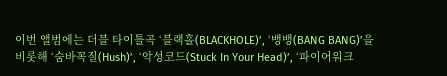이번 앨범에는 더블 타이틀곡 ‘블랙홀(BLACKHOLE)’, ‘뱅뱅(BANG BANG)’을 비롯해 ‘숨바꼭질(Hush)’, ‘악성코드(Stuck In Your Head)’, ‘파이어워크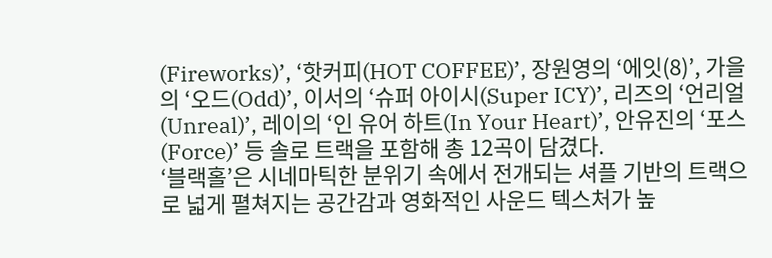(Fireworks)’, ‘핫커피(HOT COFFEE)’, 장원영의 ‘에잇(8)’, 가을의 ‘오드(Odd)’, 이서의 ‘슈퍼 아이시(Super ICY)’, 리즈의 ‘언리얼(Unreal)’, 레이의 ‘인 유어 하트(In Your Heart)’, 안유진의 ‘포스(Force)’ 등 솔로 트랙을 포함해 총 12곡이 담겼다.
‘블랙홀’은 시네마틱한 분위기 속에서 전개되는 셔플 기반의 트랙으로 넓게 펼쳐지는 공간감과 영화적인 사운드 텍스처가 높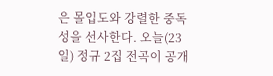은 몰입도와 강렬한 중독성을 선사한다. 오늘(23일) 정규 2집 전곡이 공개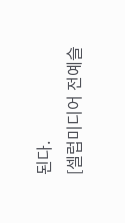된다.
[셀럽미디어 전예슬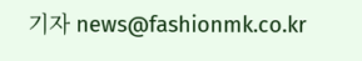기자 news@fashionmk.co.kr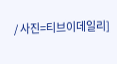/ 사진=티브이데일리]